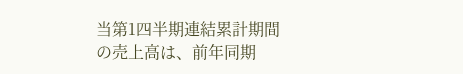当第1四半期連結累計期間の売上高は、前年同期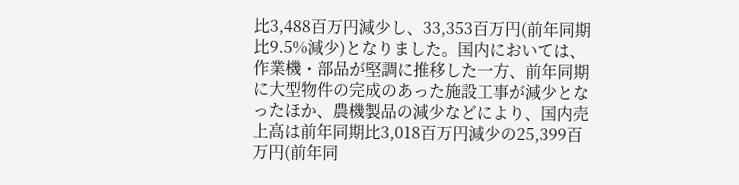比3,488百万円減少し、33,353百万円(前年同期比9.5%減少)となりました。国内においては、作業機・部品が堅調に推移した一方、前年同期に大型物件の完成のあった施設工事が減少となったほか、農機製品の減少などにより、国内売上高は前年同期比3,018百万円減少の25,399百万円(前年同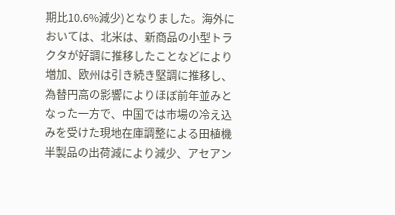期比10.6%減少)となりました。海外においては、北米は、新商品の小型トラクタが好調に推移したことなどにより増加、欧州は引き続き堅調に推移し、為替円高の影響によりほぼ前年並みとなった一方で、中国では市場の冷え込みを受けた現地在庫調整による田植機半製品の出荷減により減少、アセアン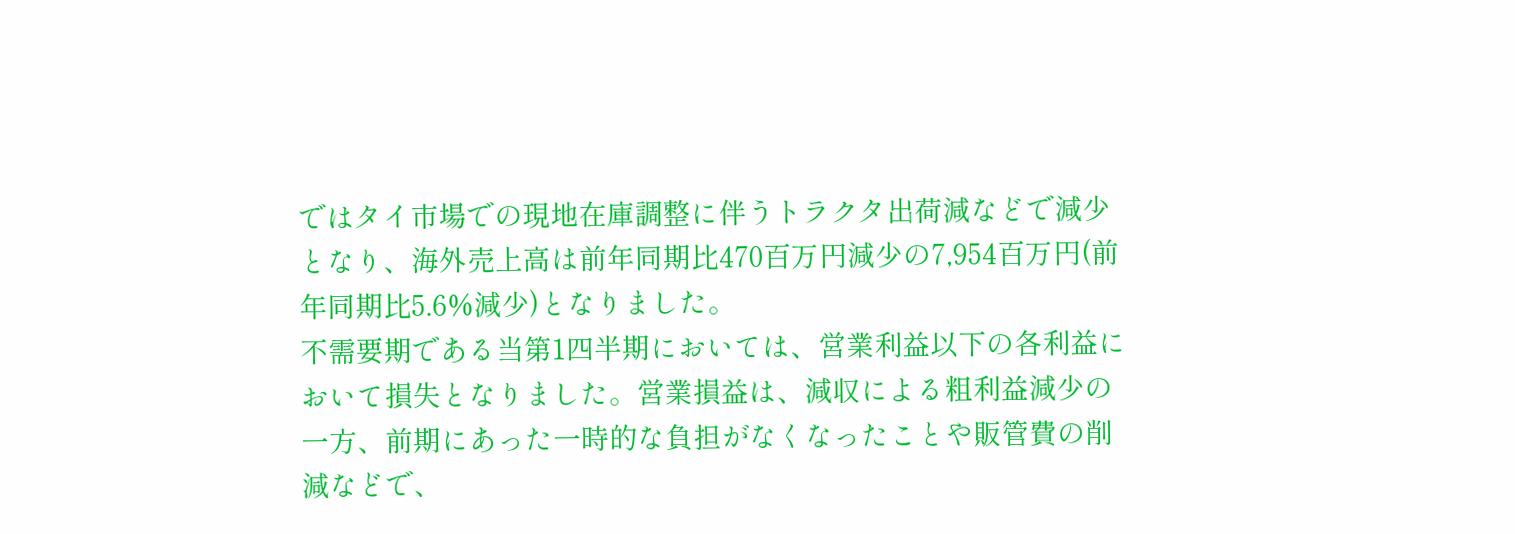ではタイ市場での現地在庫調整に伴うトラクタ出荷減などで減少となり、海外売上高は前年同期比470百万円減少の7,954百万円(前年同期比5.6%減少)となりました。
不需要期である当第1四半期においては、営業利益以下の各利益において損失となりました。営業損益は、減収による粗利益減少の一方、前期にあった一時的な負担がなくなったことや販管費の削減などで、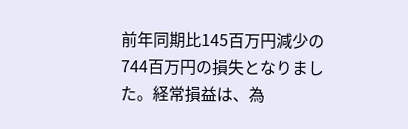前年同期比145百万円減少の744百万円の損失となりました。経常損益は、為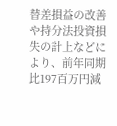替差損益の改善や持分法投資損失の計上などにより、前年同期比197百万円減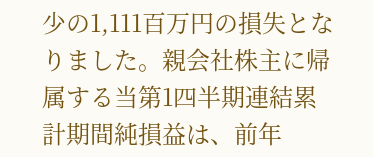少の1,111百万円の損失となりました。親会社株主に帰属する当第1四半期連結累計期間純損益は、前年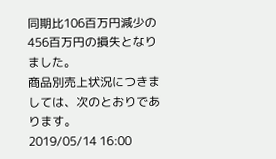同期比106百万円減少の456百万円の損失となりました。
商品別売上状況につきましては、次のとおりであります。
2019/05/14 16:00